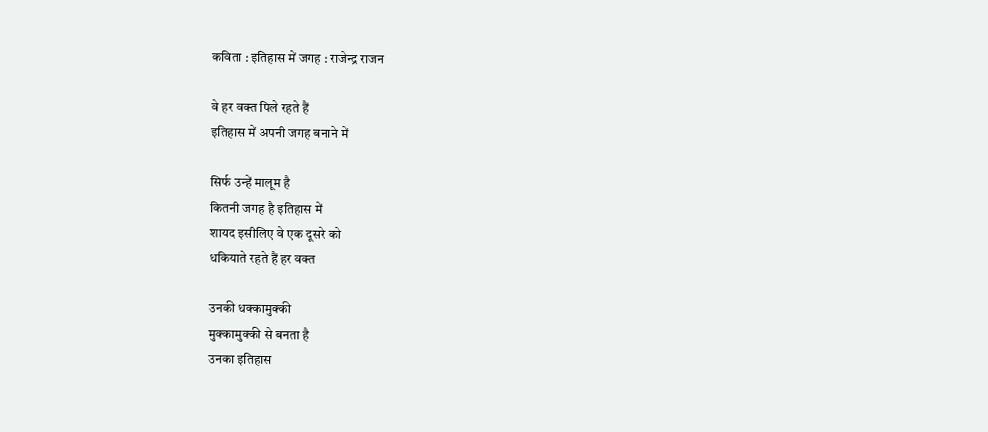कविता : इतिहास में जगह : राजेन्द्र राजन

वे हर वक्त पिले रहते हैं
इतिहास में अपनी जगह बनाने में

सिर्फ उन्हें मालूम है
कितनी जगह है इतिहास में
शायद इसीलिए वे एक दूसरे को
धकियाते रहते हैं हर वक्त

उनकी धक्कामुक्की
मुक्कामुक्की से बनता है
उनका इतिहास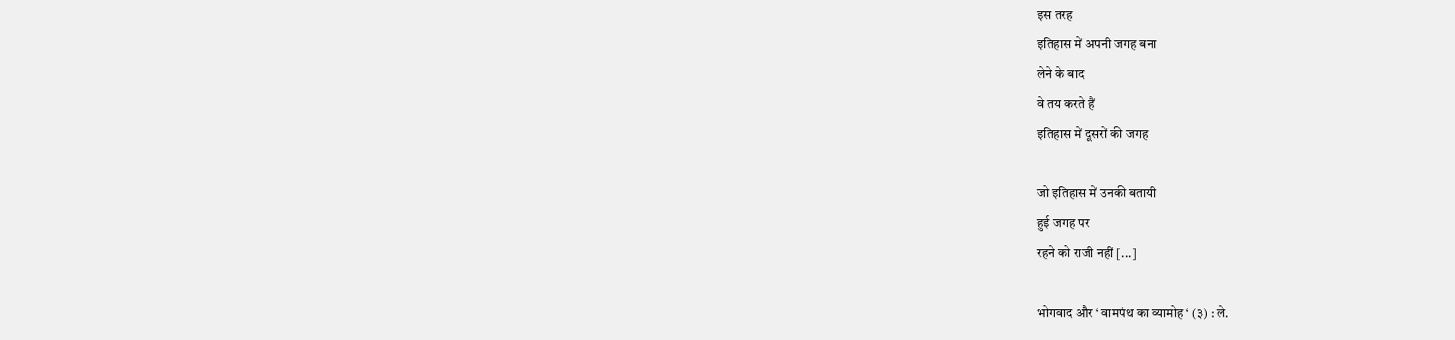इस तरह
इतिहास में अपनी जगह बना
लेने के बाद
वे तय करते हैं
इतिहास में दूसरों की जगह

जो इतिहास में उनकी बतायी
हुई जगह पर
रहने को राजी नहीं [...]

भोगवाद और ‘ वामपंथ का व्यामोह ‘ (३) : ले.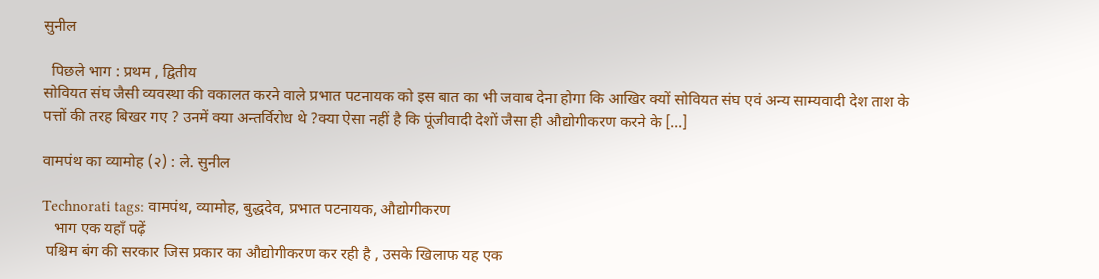सुनील

  पिछले भाग : प्रथम , द्वितीय
सोवियत संघ जैसी व्यवस्था की वकालत करने वाले प्रभात पटनायक को इस बात का भी जवाब देना होगा कि आखिर क्यों सोवियत संघ एवं अन्य साम्यवादी देश ताश के पत्तों की तरह बिखर गए ? उनमें क्या अन्तर्विरोध थे ?क्या ऐसा नहीं है कि पूंजीवादी देशों जैसा ही औद्योगीकरण करने के [...]

वामपंथ का व्यामोह (२) : ले. सुनील

Technorati tags: वामपंथ, व्यामोह, बुद्धदेव, प्रभात पटनायक, औद्योगीकरण
   भाग एक यहाँ पढ़ें
 पश्चिम बंग की सरकार जिस प्रकार का औद्योगीकरण कर रही है , उसके खिलाफ यह एक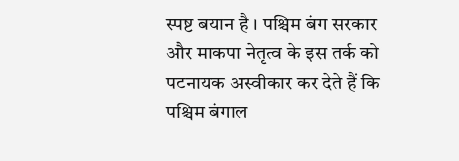स्पष्ट बयान है । पश्चिम बंग सरकार और माकपा नेतृत्व के इस तर्क को पटनायक अस्वीकार कर देते हैं कि पश्चिम बंगाल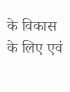के विकास के लिए एवं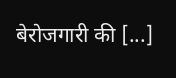बेरोजगारी की [...]